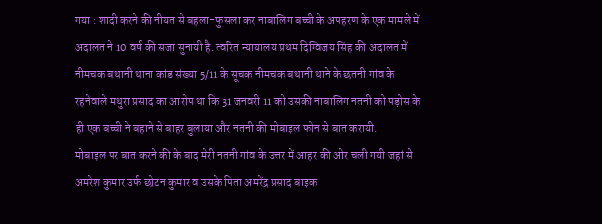गया : शादी करने की नीयत से बहला-फुसला कर नाबालिग बच्ची के अपहरण के एक मामले में अदालत ने 10 वर्ष की सजा सुनायी है. त्वरित न्यायालय प्रथम दिग्विजय सिंह की अदालत में नीमचक बथानी थाना कांड संख्या 5/11 के सूचक नीमचक बथानी थाने के छतनी गांव के रहनेवाले मथुरा प्रसाद का आरोप था कि 31 जनवरी 11 को उसकी नाबालिग नतनी को पड़ोस के ही एक बच्ची ने बहाने से बाहर बुलाया और नतनी की मोबाइल फोन से बात करायी.
मोबाइल पर बात करने की के बाद मेरी नतनी गांव के उत्तर में आहर की ओर चली गयी जहां से अमरेश कुमार उर्फ छोटन कुमार व उसके पिता अमरेंद्र प्रसाद बाइक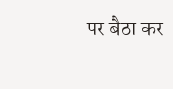पर बैठा कर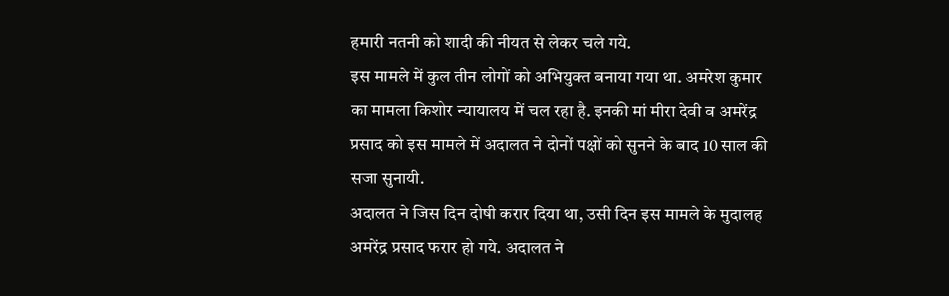हमारी नतनी को शादी की नीयत से लेकर चले गये.
इस मामले में कुल तीन लोगों को अभियुक्त बनाया गया था. अमरेश कुमार का मामला किशोर न्यायालय में चल रहा है. इनकी मां मीरा देवी व अमरेंद्र प्रसाद को इस मामले में अदालत ने दोनों पक्षों को सुनने के बाद 10 साल की सजा सुनायी.
अदालत ने जिस दिन दोषी करार दिया था, उसी दिन इस मामले के मुदालह अमरेंद्र प्रसाद फरार हो गये. अदालत ने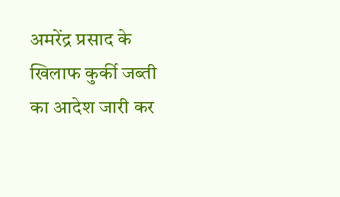अमरेंद्र प्रसाद के खिलाफ कुर्की जब्ती का आदेश जारी कर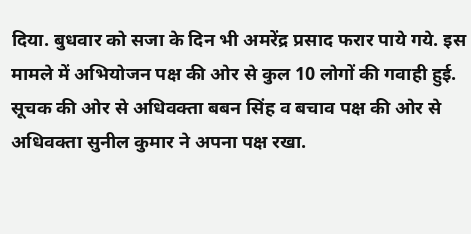दिया. बुधवार को सजा के दिन भी अमरेंद्र प्रसाद फरार पाये गये. इस मामले में अभियोजन पक्ष की ओर से कुल 10 लोगों की गवाही हुई.
सूचक की ओर से अधिवक्ता बबन सिंह व बचाव पक्ष की ओर से अधिवक्ता सुनील कुमार ने अपना पक्ष रखा.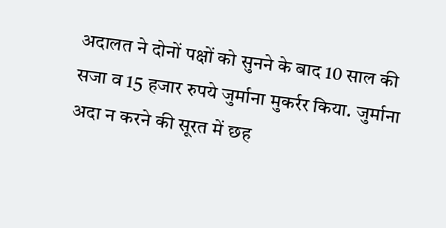अदालत ने दोनों पक्षों को सुनने के बाद 10 साल की सजा व 15 हजार रुपये जुर्माना मुकर्रर किया. जुर्माना अदा न करने की सूरत में छह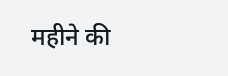महीने की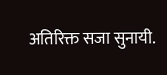अतिरिक्त सजा सुनायी.